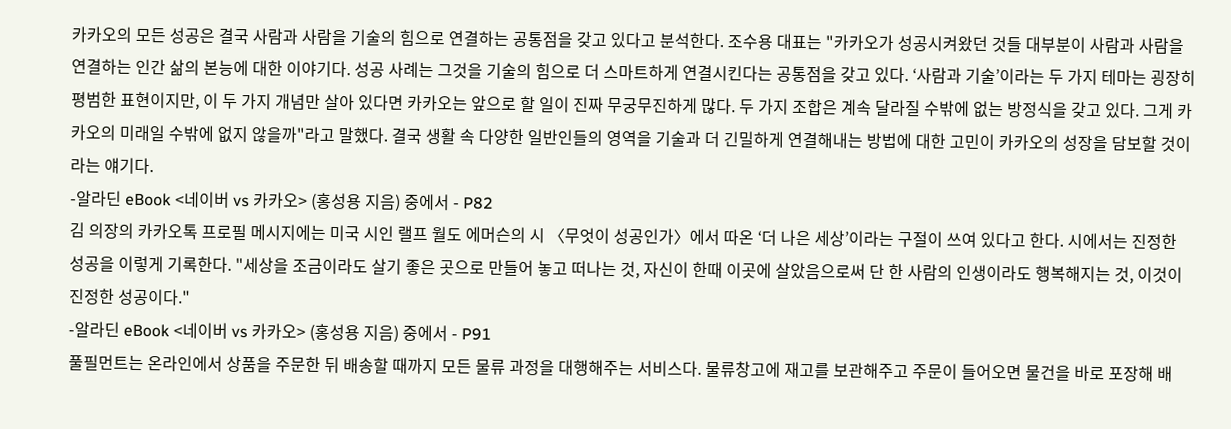카카오의 모든 성공은 결국 사람과 사람을 기술의 힘으로 연결하는 공통점을 갖고 있다고 분석한다. 조수용 대표는 "카카오가 성공시켜왔던 것들 대부분이 사람과 사람을 연결하는 인간 삶의 본능에 대한 이야기다. 성공 사례는 그것을 기술의 힘으로 더 스마트하게 연결시킨다는 공통점을 갖고 있다. ‘사람과 기술’이라는 두 가지 테마는 굉장히 평범한 표현이지만, 이 두 가지 개념만 살아 있다면 카카오는 앞으로 할 일이 진짜 무궁무진하게 많다. 두 가지 조합은 계속 달라질 수밖에 없는 방정식을 갖고 있다. 그게 카카오의 미래일 수밖에 없지 않을까"라고 말했다. 결국 생활 속 다양한 일반인들의 영역을 기술과 더 긴밀하게 연결해내는 방법에 대한 고민이 카카오의 성장을 담보할 것이라는 얘기다.
-알라딘 eBook <네이버 vs 카카오> (홍성용 지음) 중에서 - P82
김 의장의 카카오톡 프로필 메시지에는 미국 시인 랠프 월도 에머슨의 시 〈무엇이 성공인가〉에서 따온 ‘더 나은 세상’이라는 구절이 쓰여 있다고 한다. 시에서는 진정한 성공을 이렇게 기록한다. "세상을 조금이라도 살기 좋은 곳으로 만들어 놓고 떠나는 것, 자신이 한때 이곳에 살았음으로써 단 한 사람의 인생이라도 행복해지는 것, 이것이 진정한 성공이다."
-알라딘 eBook <네이버 vs 카카오> (홍성용 지음) 중에서 - P91
풀필먼트는 온라인에서 상품을 주문한 뒤 배송할 때까지 모든 물류 과정을 대행해주는 서비스다. 물류창고에 재고를 보관해주고 주문이 들어오면 물건을 바로 포장해 배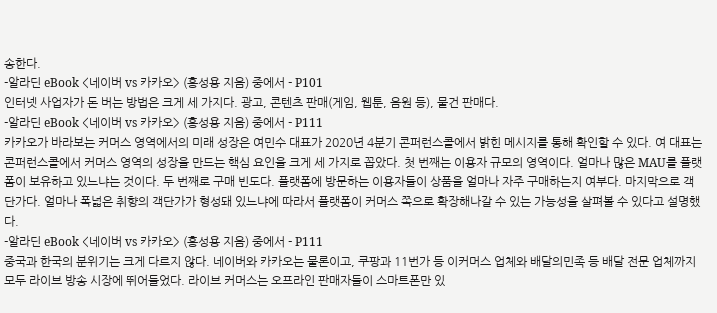송한다.
-알라딘 eBook <네이버 vs 카카오> (홍성용 지음) 중에서 - P101
인터넷 사업자가 돈 버는 방법은 크게 세 가지다. 광고, 콘텐츠 판매(게임, 웹툰, 음원 등), 물건 판매다.
-알라딘 eBook <네이버 vs 카카오> (홍성용 지음) 중에서 - P111
카카오가 바라보는 커머스 영역에서의 미래 성장은 여민수 대표가 2020년 4분기 콘퍼런스콜에서 밝힌 메시지를 통해 확인할 수 있다. 여 대표는 콘퍼런스콜에서 커머스 영역의 성장을 만드는 핵심 요인을 크게 세 가지로 꼽았다. 첫 번째는 이용자 규모의 영역이다. 얼마나 많은 MAU를 플랫폼이 보유하고 있느냐는 것이다. 두 번째로 구매 빈도다. 플랫폼에 방문하는 이용자들이 상품을 얼마나 자주 구매하는지 여부다. 마지막으로 객단가다. 얼마나 폭넓은 취향의 객단가가 형성돼 있느냐에 따라서 플랫폼이 커머스 쪽으로 확장해나갈 수 있는 가능성을 살펴볼 수 있다고 설명했다.
-알라딘 eBook <네이버 vs 카카오> (홍성용 지음) 중에서 - P111
중국과 한국의 분위기는 크게 다르지 않다. 네이버와 카카오는 물론이고, 쿠팡과 11번가 등 이커머스 업체와 배달의민족 등 배달 전문 업체까지 모두 라이브 방송 시장에 뛰어들었다. 라이브 커머스는 오프라인 판매자들이 스마트폰만 있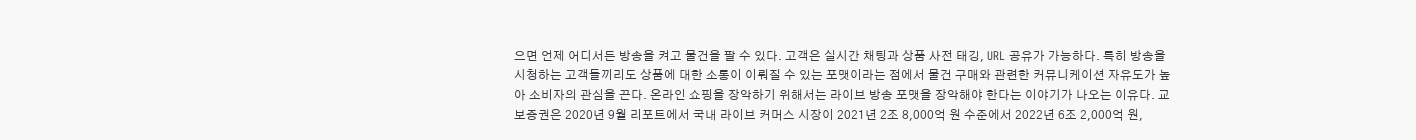으면 언제 어디서든 방송을 켜고 물건을 팔 수 있다. 고객은 실시간 채팅과 상품 사전 태깅, URL 공유가 가능하다. 특히 방송을 시청하는 고객들끼리도 상품에 대한 소통이 이뤄질 수 있는 포맷이라는 점에서 물건 구매와 관련한 커뮤니케이션 자유도가 높아 소비자의 관심을 끈다. 온라인 쇼핑을 장악하기 위해서는 라이브 방송 포맷을 장악해야 한다는 이야기가 나오는 이유다. 교보증권은 2020년 9월 리포트에서 국내 라이브 커머스 시장이 2021년 2조 8,000억 원 수준에서 2022년 6조 2,000억 원,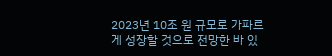2023년 10조 원 규모로 가파르게 성장할 것으로 전망한 바 있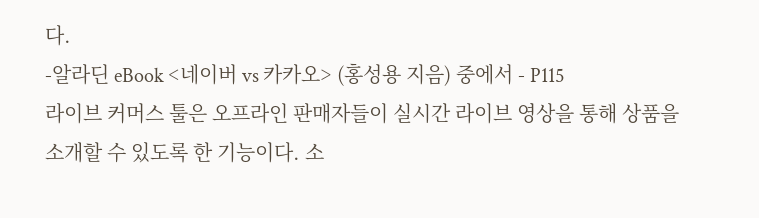다.
-알라딘 eBook <네이버 vs 카카오> (홍성용 지음) 중에서 - P115
라이브 커머스 툴은 오프라인 판매자들이 실시간 라이브 영상을 통해 상품을 소개할 수 있도록 한 기능이다. 소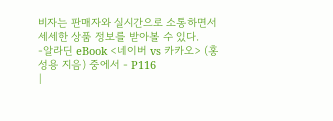비자는 판매자와 실시간으로 소통하면서 세세한 상품 정보를 받아볼 수 있다.
-알라딘 eBook <네이버 vs 카카오> (홍성용 지음) 중에서 - P116
|